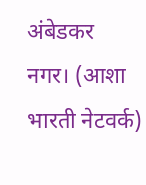अंबेडकर नगर। (आशा भारती नेटवर्क)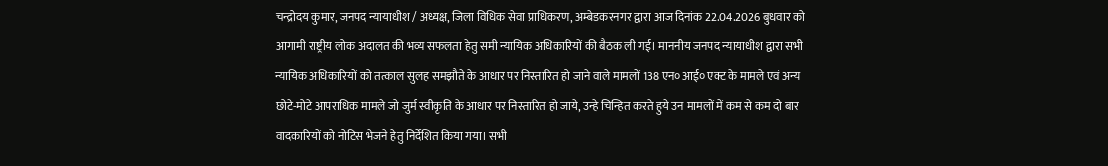चन्द्रोदय कुमार, जनपद न्यायाधीश / अध्यक्ष, जिला विधिक सेवा प्राधिकरण, अम्बेडकरनगर द्वारा आज दिनांक 22.04.2026 बुधवार को आगामी राष्ट्रीय लोक अदालत की भव्य सफलता हेतु समी न्यायिक अधिकारियों की बैठक ली गई। माननीय जनपद न्यायाधीश द्वारा सभी न्यायिक अधिकारियों को तत्काल सुलह समझौते के आधार पर निस्तारित हो जाने वाले मामलों 138 एन०आई० एक्ट के मामले एवं अन्य छोटे-मोटे आपराधिक मामले जो जुर्म स्वीकृति के आधार पर निस्तारित हो जाये, उन्हे चिन्हित करते हुये उन मामलों में कम से कम दो बार वादकारियों को नोटिस भेजने हेतु निर्देशित किया गया। सभी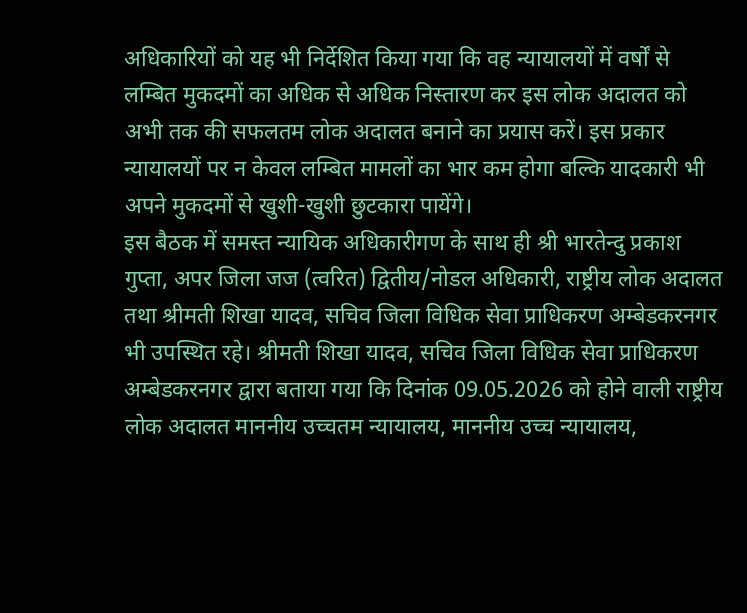अधिकारियों को यह भी निर्देशित किया गया कि वह न्यायालयों में वर्षों से लम्बित मुकदमों का अधिक से अधिक निस्तारण कर इस लोक अदालत को अभी तक की सफलतम लोक अदालत बनाने का प्रयास करें। इस प्रकार न्यायालयों पर न केवल लम्बित मामलों का भार कम होगा बल्कि यादकारी भी अपने मुकदमों से खुशी-खुशी छुटकारा पायेंगे।
इस बैठक में समस्त न्यायिक अधिकारीगण के साथ ही श्री भारतेन्दु प्रकाश गुप्ता, अपर जिला जज (त्वरित) द्वितीय/नोडल अधिकारी, राष्ट्रीय लोक अदालत तथा श्रीमती शिखा यादव, सचिव जिला विधिक सेवा प्राधिकरण अम्बेडकरनगर भी उपस्थित रहे। श्रीमती शिखा यादव, सचिव जिला विधिक सेवा प्राधिकरण अम्बेडकरनगर द्वारा बताया गया कि दिनांक 09.05.2026 को होने वाली राष्ट्रीय लोक अदालत माननीय उच्चतम न्यायालय, माननीय उच्च न्यायालय,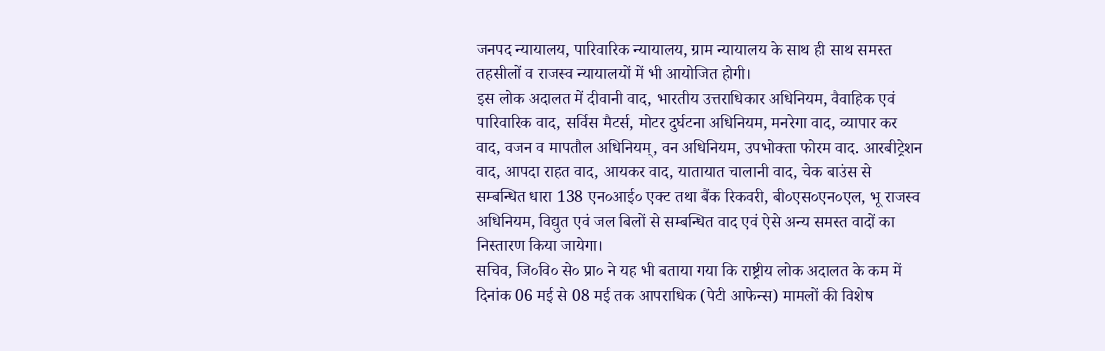जनपद न्यायालय, पारिवारिक न्यायालय, ग्राम न्यायालय के साथ ही साथ समस्त तहसीलों व राजस्व न्यायालयों में भी आयोजित होगी।
इस लोक अदालत में दीवानी वाद, भारतीय उत्तराधिकार अधिनियम, वैवाहिक एवं पारिवारिक वाद, सर्विस मैटर्स, मोटर दुर्घटना अधिनियम, मनरेगा वाद, व्यापार कर वाद, वजन व मापतौल अधिनियम्, वन अधिनियम, उपभोक्ता फोरम वाद. आरबीट्रेशन वाद, आपदा राहत वाद, आयकर वाद, यातायात चालानी वाद, चेक बाउंस से सम्बन्धित धारा 138 एन०आई० एक्ट तथा बैंक रिकवरी, बी०एस०एन०एल, भू राजस्व अधिनियम, विद्युत एवं जल बिलों से सम्बन्धित वाद एवं ऐसे अन्य समस्त वादों का निस्तारण किया जायेगा।
सचिव, जि०वि० से० प्रा० ने यह भी बताया गया कि राष्ट्रीय लोक अदालत के कम में दिनांक 06 मई से 08 मई तक आपराधिक (पेटी आफेन्स) मामलों की विशेष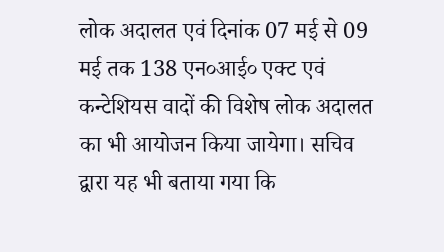लोक अदालत एवं दिनांक 07 मई से 09 मई तक 138 एन०आई० एक्ट एवं कन्टेशियस वादों की विशेष लोक अदालत का भी आयोजन किया जायेगा। सचिव द्वारा यह भी बताया गया कि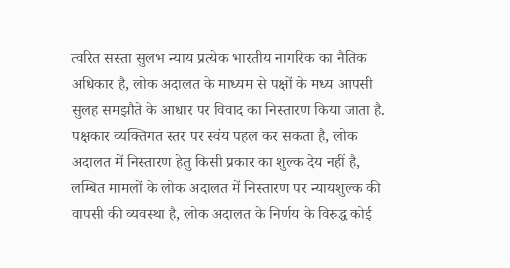त्वरित सस्ता सुलभ न्याय प्रत्येक भारतीय नागरिक का नैतिक अधिकार है, लोक अदालत के माध्यम से पक्षों के मध्य आपसी सुलह समझौते के आधार पर विवाद का निस्तारण किया जाता है. पक्षकार व्यक्तिगत स्तर पर स्वंय पहल कर सकता है, लोक अदालत में निस्तारण हेतु किसी प्रकार का शुल्क देय नहीं है, लम्बित मामलों के लोक अदालत में निस्तारण पर न्यायशुल्क की वापसी की व्यवस्था है, लोक अदालत के निर्णय के विरुद्ध कोई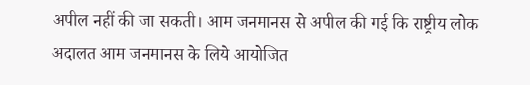अपील नहीं की जा सकती। आम जनमानस से अपील की गई कि राष्ट्रीय लोक अदालत आम जनमानस के लिये आयोजित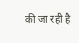की जा रही है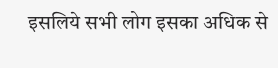इसलिये सभी लोग इसका अधिक से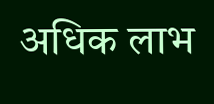अधिक लाभ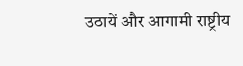उठायें और आगामी राष्ट्रीय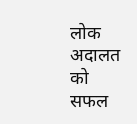लोक अदालत को सफल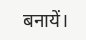बनायें।